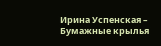Ирина Успенская – Бумажные крылья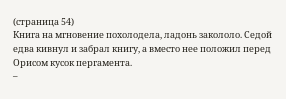(страница 54)
Книга на мгновение похолодела, ладонь закололо. Седой едва кивнул и забрал книгу, а вместо нее положил перед Орисом кусок пергамента.
–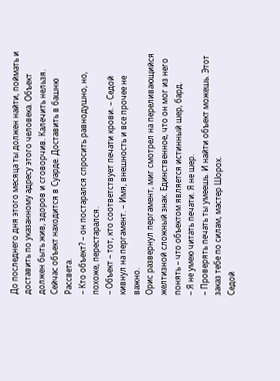До последнего дня этого месяца ты должен найти, поймать и доставить по указанному адресу этого человека. Объект должен быть жив, здоров и сговорчив. Калечить нельзя. Сейчас объект находится в Суарде. Доставить в башню Рассвета.
– Кто объект? – он постарался спросить равнодушно, но, похоже, перестарался.
– Объект – тот, кто соответствует печати крови. – Седой кивнул на пергамент. – Имя, внешность и все прочее не важно.
Орис развернул пергамент, миг смотрел на переливающийся желтизной сложный знак. Единственное, что он мог из него понять – что объектом является истинный шер, бард.
– Я не умею читать печати. Я не шер.
– Проверять печать ты умеешь. И найти объект можешь. Этот заказ тебе по силам, мастер Шорох.
Седой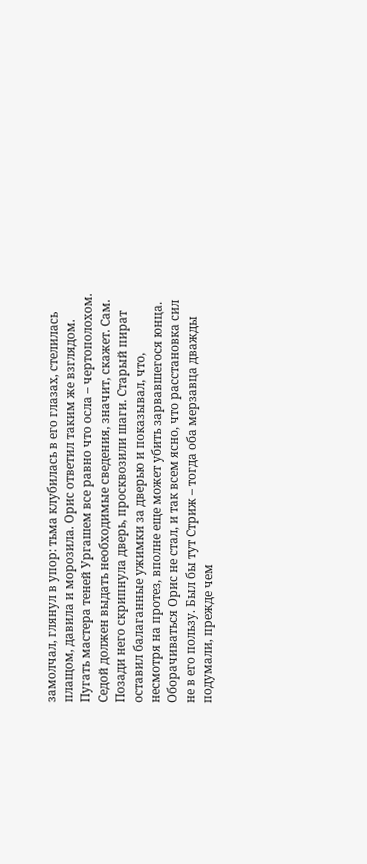замолчал, глянул в упор: тьма клубилась в его глазах, стелилась плащом, давила и морозила. Орис ответил таким же взглядом. Пугать мастера теней Ургашем все равно что осла – чертополохом. Седой должен выдать необходимые сведения, значит, скажет. Сам.
Позади него скрипнула дверь, просквозили шаги. Старый пират оставил балаганные ужимки за дверью и показывал, что, несмотря на протез, вполне еще может убить зарвавшегося юнца.
Оборачиваться Орис не стал, и так всем ясно, что расстановка сил не в его пользу. Был бы тут Стриж – тогда оба мерзавца дважды подумали, прежде чем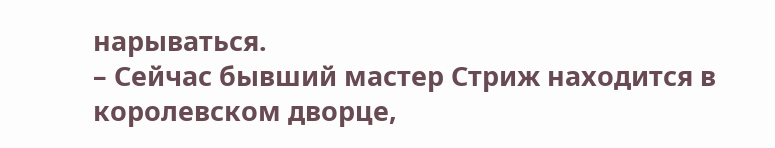нарываться.
– Сейчас бывший мастер Стриж находится в королевском дворце,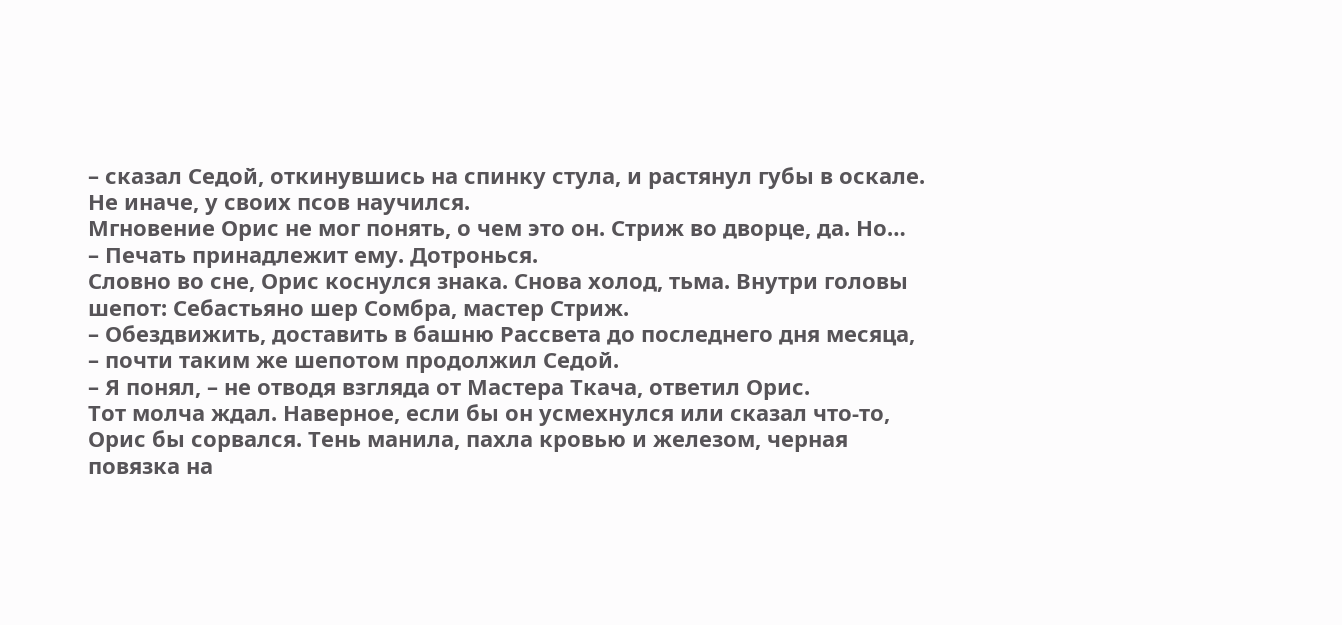– сказал Седой, откинувшись на спинку стула, и растянул губы в оскале. Не иначе, у своих псов научился.
Мгновение Орис не мог понять, о чем это он. Стриж во дворце, да. Но…
– Печать принадлежит ему. Дотронься.
Словно во сне, Орис коснулся знака. Снова холод, тьма. Внутри головы шепот: Себастьяно шер Сомбра, мастер Стриж.
– Обездвижить, доставить в башню Рассвета до последнего дня месяца, – почти таким же шепотом продолжил Седой.
– Я понял, – не отводя взгляда от Мастера Ткача, ответил Орис.
Тот молча ждал. Наверное, если бы он усмехнулся или сказал что-то, Орис бы сорвался. Тень манила, пахла кровью и железом, черная повязка на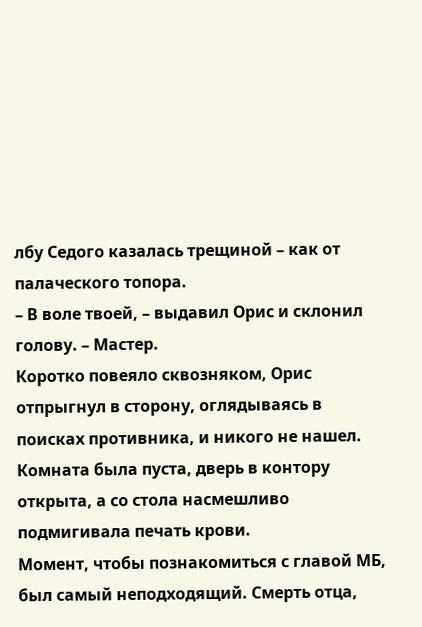лбу Седого казалась трещиной – как от палаческого топора.
– В воле твоей, – выдавил Орис и склонил голову. – Мастер.
Коротко повеяло сквозняком, Орис отпрыгнул в сторону, оглядываясь в поисках противника, и никого не нашел. Комната была пуста, дверь в контору открыта, а со стола насмешливо подмигивала печать крови.
Момент, чтобы познакомиться с главой МБ, был самый неподходящий. Смерть отца,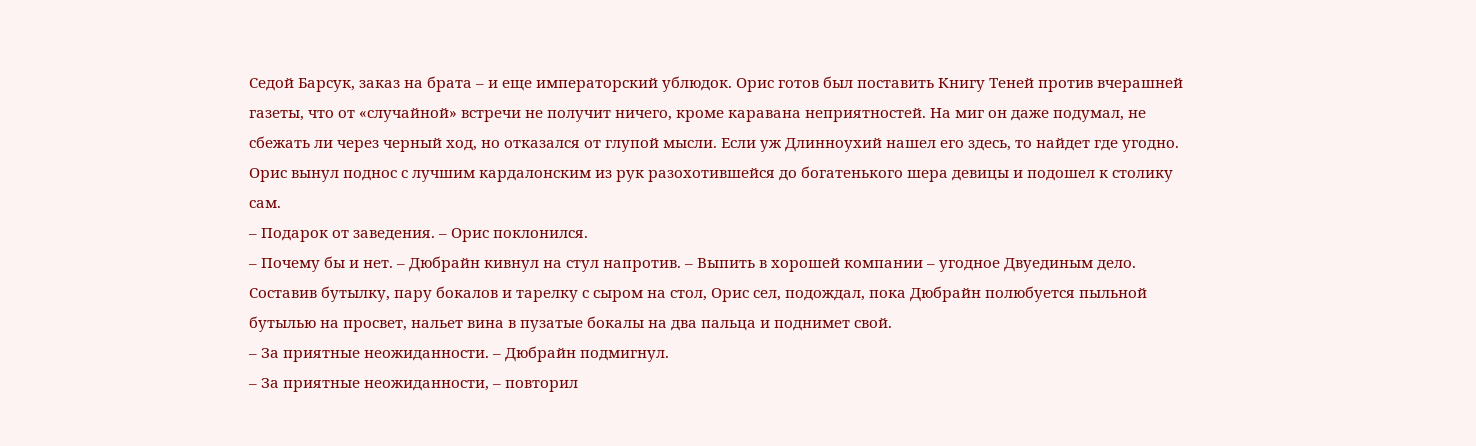Седой Барсук, заказ на брата – и еще императорский ублюдок. Орис готов был поставить Книгу Теней против вчерашней газеты, что от «случайной» встречи не получит ничего, кроме каравана неприятностей. На миг он даже подумал, не сбежать ли через черный ход, но отказался от глупой мысли. Если уж Длинноухий нашел его здесь, то найдет где угодно.
Орис вынул поднос с лучшим кардалонским из рук разохотившейся до богатенького шера девицы и подошел к столику сам.
– Подарок от заведения. – Орис поклонился.
– Почему бы и нет. – Дюбрайн кивнул на стул напротив. – Выпить в хорошей компании – угодное Двуединым дело.
Составив бутылку, пару бокалов и тарелку с сыром на стол, Орис сел, подождал, пока Дюбрайн полюбуется пыльной бутылью на просвет, нальет вина в пузатые бокалы на два пальца и поднимет свой.
– За приятные неожиданности. – Дюбрайн подмигнул.
– За приятные неожиданности, – повторил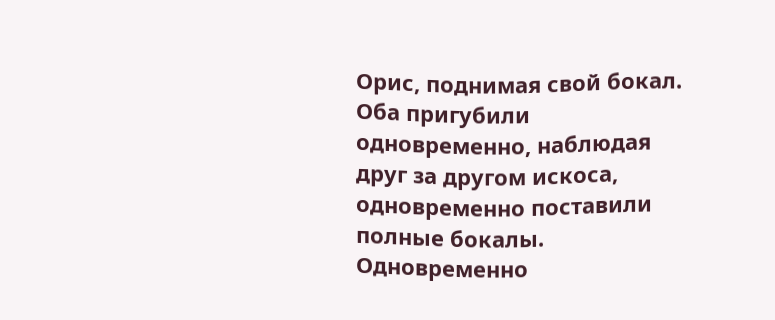Орис, поднимая свой бокал.
Оба пригубили одновременно, наблюдая друг за другом искоса, одновременно поставили полные бокалы. Одновременно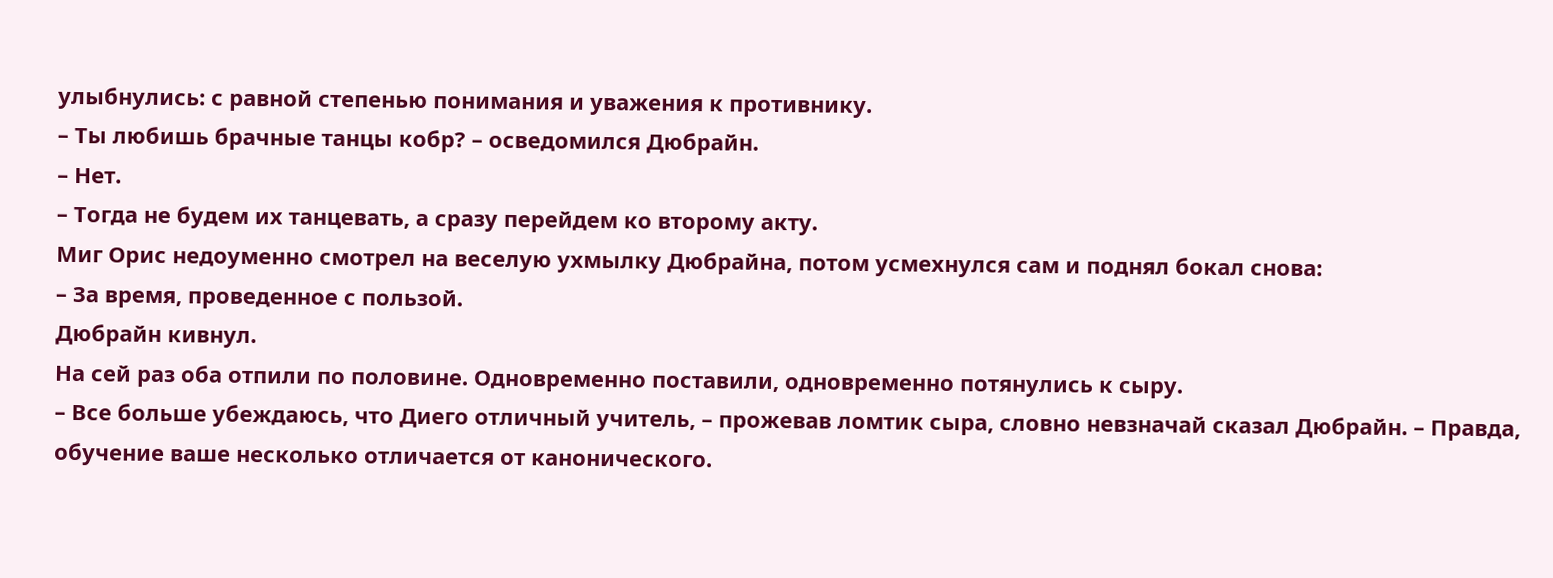улыбнулись: с равной степенью понимания и уважения к противнику.
– Ты любишь брачные танцы кобр? – осведомился Дюбрайн.
– Нет.
– Тогда не будем их танцевать, а сразу перейдем ко второму акту.
Миг Орис недоуменно смотрел на веселую ухмылку Дюбрайна, потом усмехнулся сам и поднял бокал снова:
– За время, проведенное с пользой.
Дюбрайн кивнул.
На сей раз оба отпили по половине. Одновременно поставили, одновременно потянулись к сыру.
– Все больше убеждаюсь, что Диего отличный учитель, – прожевав ломтик сыра, словно невзначай сказал Дюбрайн. – Правда, обучение ваше несколько отличается от канонического.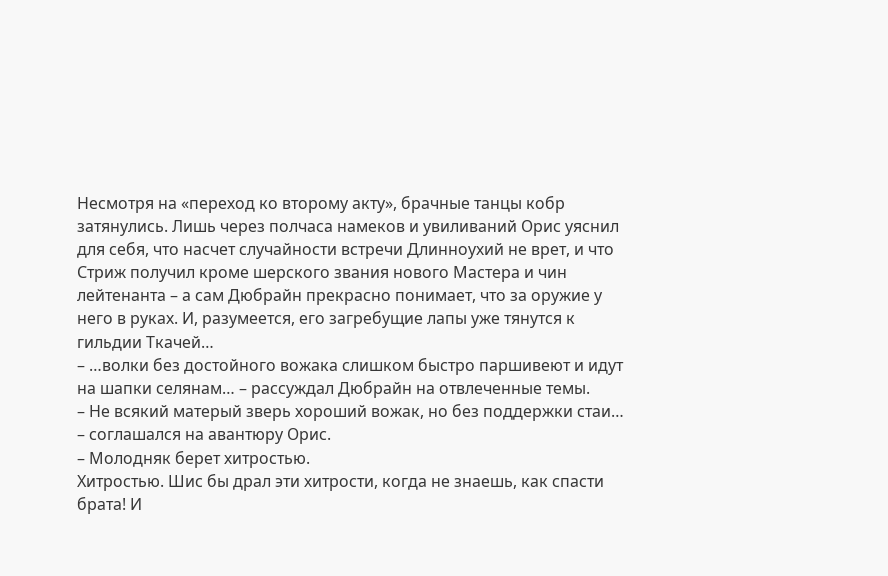Несмотря на «переход ко второму акту», брачные танцы кобр затянулись. Лишь через полчаса намеков и увиливаний Орис уяснил для себя, что насчет случайности встречи Длинноухий не врет, и что Стриж получил кроме шерского звания нового Мастера и чин лейтенанта – а сам Дюбрайн прекрасно понимает, что за оружие у него в руках. И, разумеется, его загребущие лапы уже тянутся к гильдии Ткачей…
– …волки без достойного вожака слишком быстро паршивеют и идут на шапки селянам… – рассуждал Дюбрайн на отвлеченные темы.
– Не всякий матерый зверь хороший вожак, но без поддержки стаи… – соглашался на авантюру Орис.
– Молодняк берет хитростью.
Хитростью. Шис бы драл эти хитрости, когда не знаешь, как спасти брата! И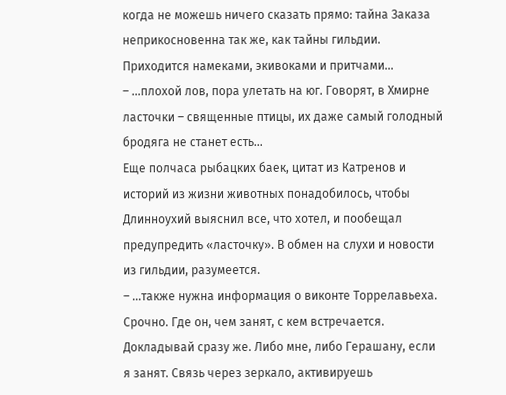когда не можешь ничего сказать прямо: тайна Заказа неприкосновенна так же, как тайны гильдии. Приходится намеками, экивоками и притчами…
– …плохой лов, пора улетать на юг. Говорят, в Хмирне ласточки – священные птицы, их даже самый голодный бродяга не станет есть…
Еще полчаса рыбацких баек, цитат из Катренов и историй из жизни животных понадобилось, чтобы Длинноухий выяснил все, что хотел, и пообещал предупредить «ласточку». В обмен на слухи и новости из гильдии, разумеется.
– …также нужна информация о виконте Торрелавьеха. Срочно. Где он, чем занят, с кем встречается. Докладывай сразу же. Либо мне, либо Герашану, если я занят. Связь через зеркало, активируешь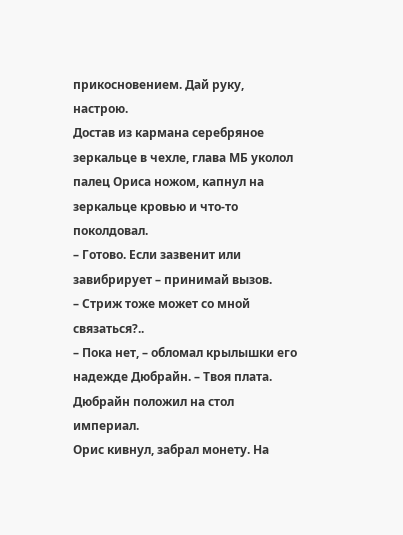прикосновением. Дай руку, настрою.
Достав из кармана серебряное зеркальце в чехле, глава МБ уколол палец Ориса ножом, капнул на зеркальце кровью и что-то поколдовал.
– Готово. Если зазвенит или завибрирует – принимай вызов.
– Стриж тоже может со мной связаться?..
– Пока нет, – обломал крылышки его надежде Дюбрайн. – Твоя плата.
Дюбрайн положил на стол империал.
Орис кивнул, забрал монету. На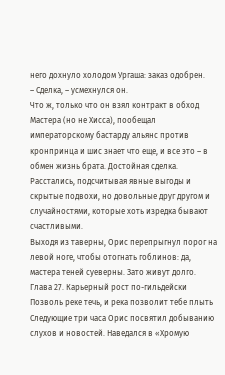него дохнуло холодом Ургаша: заказ одобрен.
– Сделка, – усмехнулся он.
Что ж, только что он взял контракт в обход Мастера (но не Хисса), пообещал императорскому бастарду альянс против кронпринца и шис знает что еще, и все это – в обмен жизнь брата. Достойная сделка.
Расстались, подсчитывая явные выгоды и скрытые подвохи, но довольные друг другом и случайностями, которые хоть изредка бывают счастливыми.
Выходя из таверны, Орис перепрыгнул порог на левой ноге, чтобы отогнать гоблинов: да, мастера теней суеверны. Зато живут долго.
Глава 27. Карьерный рост по-гильдейски
Позволь реке течь, и река позволит тебе плыть
Следующие три часа Орис посвятил добыванию слухов и новостей. Наведался в «Хромую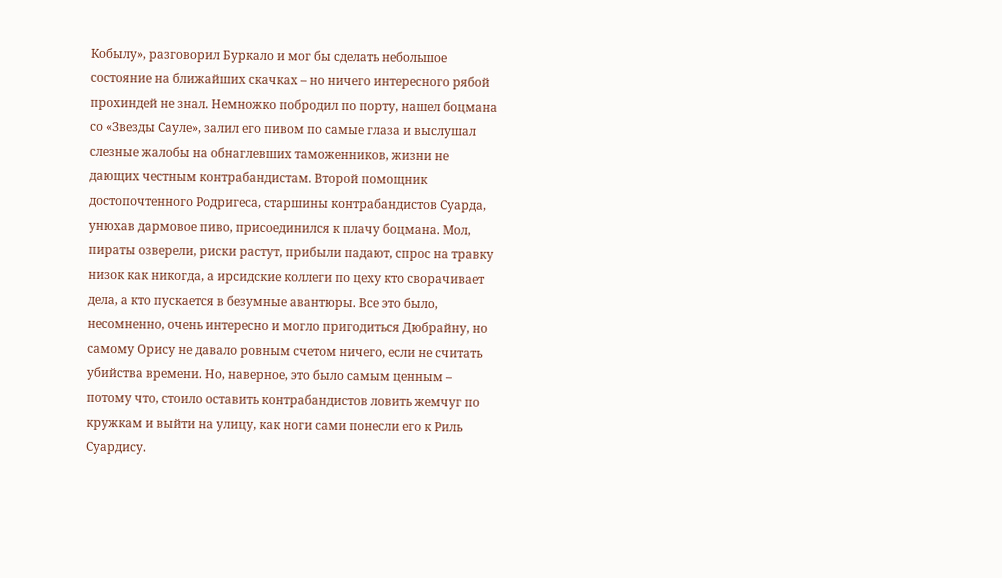Кобылу», разговорил Буркало и мог бы сделать небольшое состояние на ближайших скачках – но ничего интересного рябой прохиндей не знал. Немножко побродил по порту, нашел боцмана со «Звезды Сауле», залил его пивом по самые глаза и выслушал слезные жалобы на обнаглевших таможенников, жизни не дающих честным контрабандистам. Второй помощник достопочтенного Родригеса, старшины контрабандистов Суарда, унюхав дармовое пиво, присоединился к плачу боцмана. Мол, пираты озверели, риски растут, прибыли падают, спрос на травку низок как никогда, а ирсидские коллеги по цеху кто сворачивает дела, а кто пускается в безумные авантюры. Все это было, несомненно, очень интересно и могло пригодиться Дюбрайну, но самому Орису не давало ровным счетом ничего, если не считать убийства времени. Но, наверное, это было самым ценным – потому что, стоило оставить контрабандистов ловить жемчуг по кружкам и выйти на улицу, как ноги сами понесли его к Риль Суардису.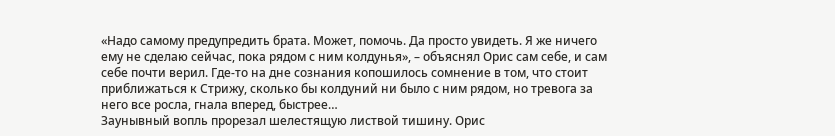«Надо самому предупредить брата. Может, помочь. Да просто увидеть. Я же ничего ему не сделаю сейчас, пока рядом с ним колдунья», – объяснял Орис сам себе, и сам себе почти верил. Где-то на дне сознания копошилось сомнение в том, что стоит приближаться к Стрижу, сколько бы колдуний ни было с ним рядом, но тревога за него все росла, гнала вперед, быстрее…
Заунывный вопль прорезал шелестящую листвой тишину. Орис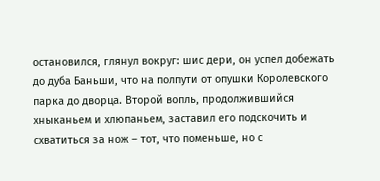остановился, глянул вокруг: шис дери, он успел добежать до дуба Баньши, что на полпути от опушки Королевского парка до дворца. Второй вопль, продолжившийся хныканьем и хлюпаньем, заставил его подскочить и схватиться за нож – тот, что поменьше, но с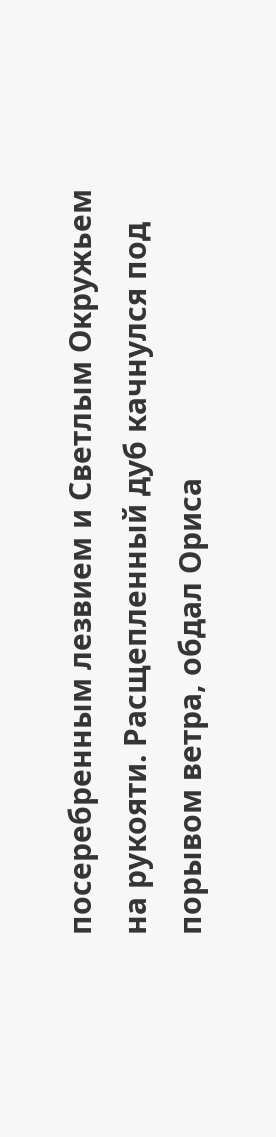посеребренным лезвием и Светлым Окружьем на рукояти. Расщепленный дуб качнулся под порывом ветра, обдал Ориса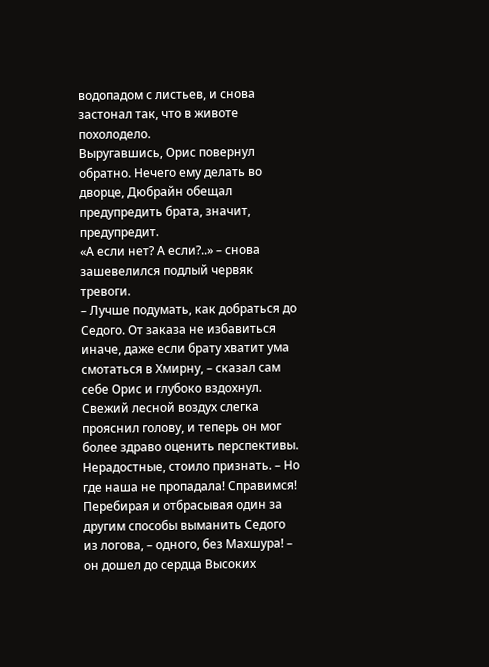водопадом с листьев, и снова застонал так, что в животе похолодело.
Выругавшись, Орис повернул обратно. Нечего ему делать во дворце, Дюбрайн обещал предупредить брата, значит, предупредит.
«А если нет? А если?..» – снова зашевелился подлый червяк тревоги.
– Лучше подумать, как добраться до Седого. От заказа не избавиться иначе, даже если брату хватит ума смотаться в Хмирну, – сказал сам себе Орис и глубоко вздохнул. Свежий лесной воздух слегка прояснил голову, и теперь он мог более здраво оценить перспективы. Нерадостные, стоило признать. – Но где наша не пропадала! Справимся!
Перебирая и отбрасывая один за другим способы выманить Седого из логова, – одного, без Махшура! – он дошел до сердца Высоких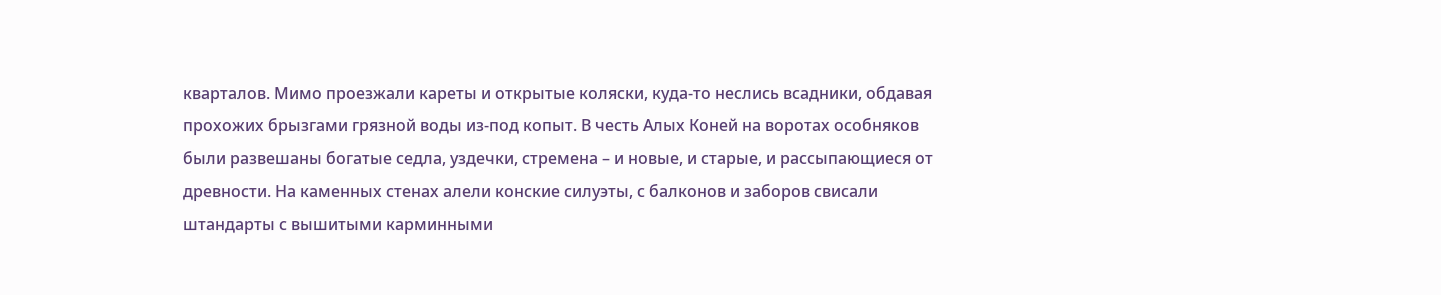кварталов. Мимо проезжали кареты и открытые коляски, куда-то неслись всадники, обдавая прохожих брызгами грязной воды из-под копыт. В честь Алых Коней на воротах особняков были развешаны богатые седла, уздечки, стремена – и новые, и старые, и рассыпающиеся от древности. На каменных стенах алели конские силуэты, с балконов и заборов свисали штандарты с вышитыми карминными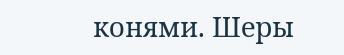конями. Шеры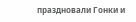праздновали Гонки и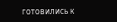готовились к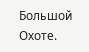Большой Охоте.